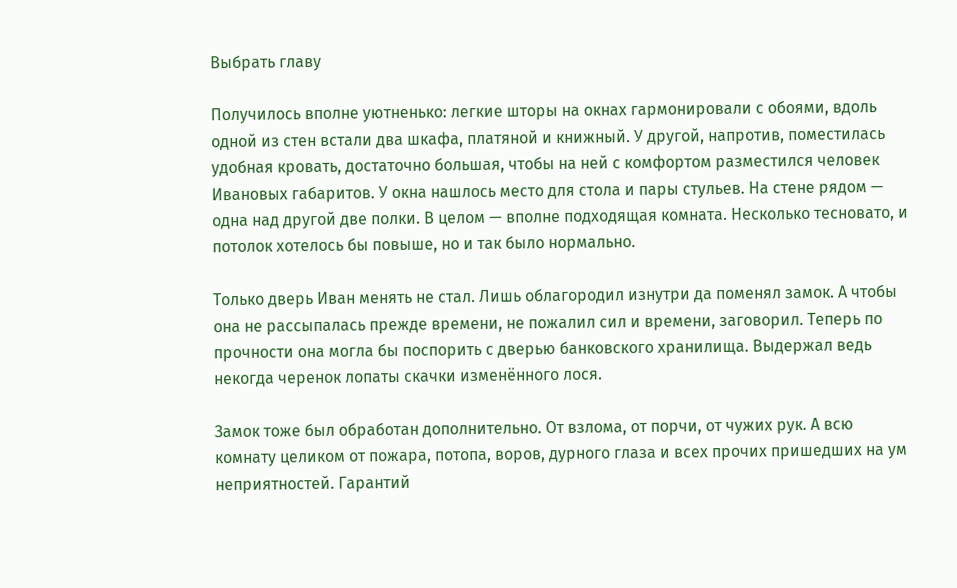Выбрать главу

Получилось вполне уютненько: легкие шторы на окнах гармонировали с обоями, вдоль одной из стен встали два шкафа, платяной и книжный. У другой, напротив, поместилась удобная кровать, достаточно большая, чтобы на ней с комфортом разместился человек Ивановых габаритов. У окна нашлось место для стола и пары стульев. На стене рядом — одна над другой две полки. В целом — вполне подходящая комната. Несколько тесновато, и потолок хотелось бы повыше, но и так было нормально.

Только дверь Иван менять не стал. Лишь облагородил изнутри да поменял замок. А чтобы она не рассыпалась прежде времени, не пожалил сил и времени, заговорил. Теперь по прочности она могла бы поспорить с дверью банковского хранилища. Выдержал ведь некогда черенок лопаты скачки изменённого лося.

Замок тоже был обработан дополнительно. От взлома, от порчи, от чужих рук. А всю комнату целиком от пожара, потопа, воров, дурного глаза и всех прочих пришедших на ум неприятностей. Гарантий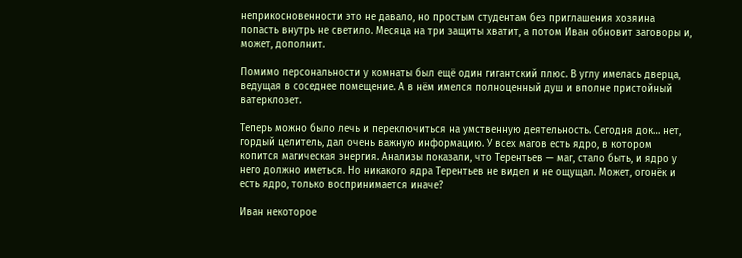неприкосновенности это не давало, но простым студентам без приглашения хозяина попасть внутрь не светило. Месяца на три защиты хватит, а потом Иван обновит заговоры и, может, дополнит.

Помимо персональности у комнаты был ещё один гигантский плюс. В углу имелась дверца, ведущая в соседнее помещение. А в нём имелся полноценный душ и вполне пристойный ватерклозет.

Теперь можно было лечь и переключиться на умственную деятельность. Сегодня док… нет, гордый целитель, дал очень важную информацию. У всех магов есть ядро, в котором копится магическая энергия. Анализы показали, что Терентьев — маг, стало быть, и ядро у него должно иметься. Но никакого ядра Терентьев не видел и не ощущал. Может, огонёк и есть ядро, только воспринимается иначе?

Иван некоторое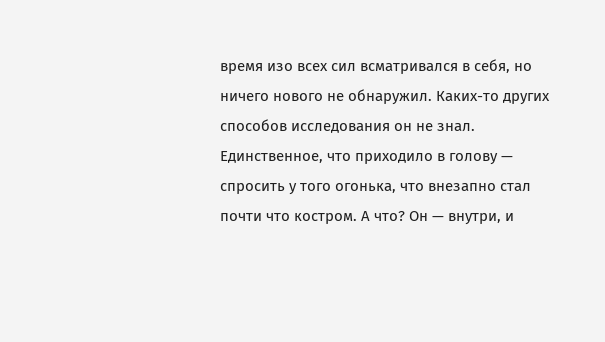время изо всех сил всматривался в себя, но ничего нового не обнаружил. Каких-то других способов исследования он не знал. Единственное, что приходило в голову — спросить у того огонька, что внезапно стал почти что костром. А что? Он — внутри, и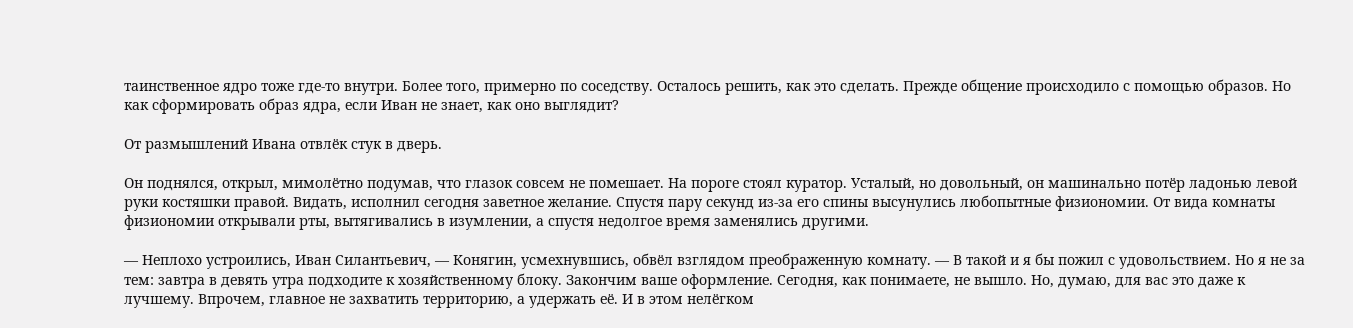таинственное ядро тоже где-то внутри. Более того, примерно по соседству. Осталось решить, как это сделать. Прежде общение происходило с помощью образов. Но как сформировать образ ядра, если Иван не знает, как оно выглядит?

От размышлений Ивана отвлёк стук в дверь.

Он поднялся, открыл, мимолётно подумав, что глазок совсем не помешает. На пороге стоял куратор. Усталый, но довольный, он машинально потёр ладонью левой руки костяшки правой. Видать, исполнил сегодня заветное желание. Спустя пару секунд из-за его спины высунулись любопытные физиономии. От вида комнаты физиономии открывали рты, вытягивались в изумлении, а спустя недолгое время заменялись другими.

— Неплохо устроились, Иван Силантьевич, — Конягин, усмехнувшись, обвёл взглядом преображенную комнату. — В такой и я бы пожил с удовольствием. Но я не за тем: завтра в девять утра подходите к хозяйственному блоку. Закончим ваше оформление. Сегодня, как понимаете, не вышло. Но, думаю, для вас это даже к лучшему. Впрочем, главное не захватить территорию, а удержать её. И в этом нелёгком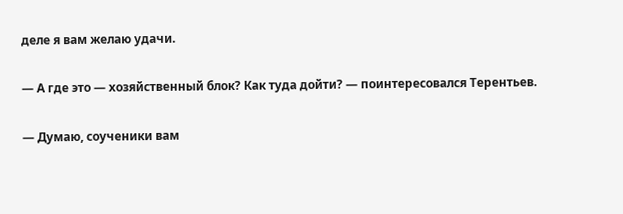деле я вам желаю удачи.

— А где это — хозяйственный блок? Как туда дойти? — поинтересовался Терентьев.

— Думаю, соученики вам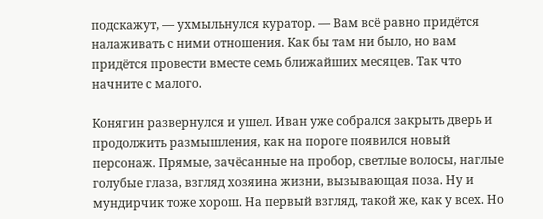подскажут, — ухмыльнулся куратор. — Вам всё равно придётся налаживать с ними отношения. Как бы там ни было, но вам придётся провести вместе семь ближайших месяцев. Так что начните с малого.

Конягин развернулся и ушел. Иван уже собрался закрыть дверь и продолжить размышления, как на пороге появился новый персонаж. Прямые, зачёсанные на пробор, светлые волосы, наглые голубые глаза, взгляд хозяина жизни, вызывающая поза. Ну и мундирчик тоже хорош. На первый взгляд, такой же, как у всех. Но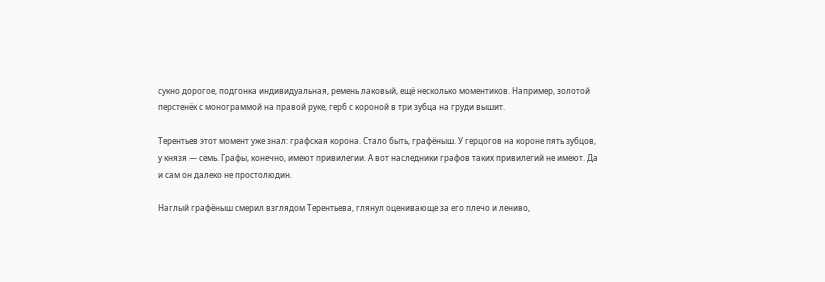сукно дорогое, подгонка индивидуальная, ремень лаковый, ещё несколько моментиков. Например, золотой перстенёк с монограммой на правой руке, герб с короной в три зубца на груди вышит.

Терентьев этот момент уже знал: графская корона. Стало быть, графёныш. У герцогов на короне пять зубцов, у князя — семь. Графы, конечно, имеют привилегии. А вот наследники графов таких привилегий не имеют. Да и сам он далеко не простолюдин.

Наглый графёныш смерил взглядом Терентьева, глянул оценивающе за его плечо и лениво,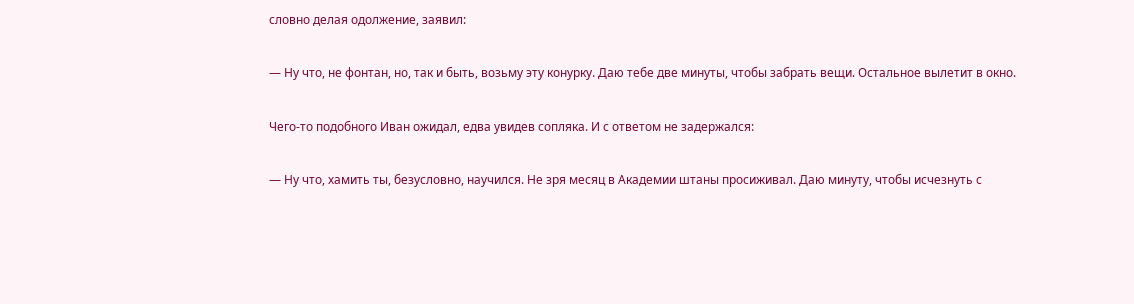словно делая одолжение, заявил:

— Ну что, не фонтан, но, так и быть, возьму эту конурку. Даю тебе две минуты, чтобы забрать вещи. Остальное вылетит в окно.

Чего-то подобного Иван ожидал, едва увидев сопляка. И с ответом не задержался:

— Ну что, хамить ты, безусловно, научился. Не зря месяц в Академии штаны просиживал. Даю минуту, чтобы исчезнуть с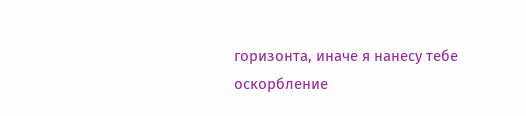горизонта, иначе я нанесу тебе оскорбление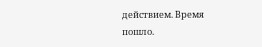действием. Время пошло.